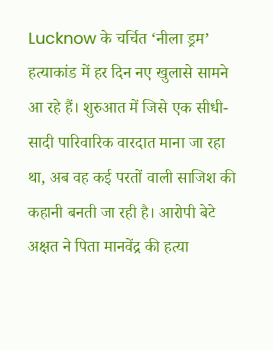Lucknow के चर्चित ‘नीला ड्रम’ हत्याकांड में हर दिन नए खुलासे सामने आ रहे हैं। शुरुआत में जिसे एक सीधी-सादी पारिवारिक वारदात माना जा रहा था, अब वह कई परतों वाली साजिश की कहानी बनती जा रही है। आरोपी बेटे अक्षत ने पिता मानवेंद्र की हत्या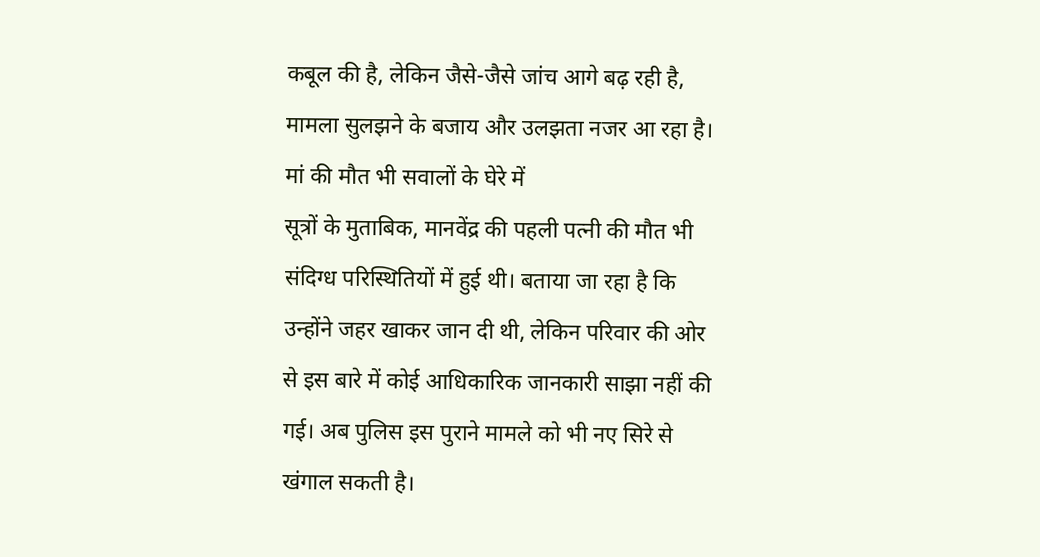कबूल की है, लेकिन जैसे-जैसे जांच आगे बढ़ रही है, मामला सुलझने के बजाय और उलझता नजर आ रहा है।
मां की मौत भी सवालों के घेरे में
सूत्रों के मुताबिक, मानवेंद्र की पहली पत्नी की मौत भी संदिग्ध परिस्थितियों में हुई थी। बताया जा रहा है कि उन्होंने जहर खाकर जान दी थी, लेकिन परिवार की ओर से इस बारे में कोई आधिकारिक जानकारी साझा नहीं की गई। अब पुलिस इस पुराने मामले को भी नए सिरे से खंगाल सकती है।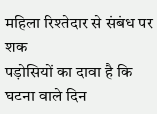महिला रिश्तेदार से संबंध पर शक
पड़ोसियों का दावा है कि घटना वाले दिन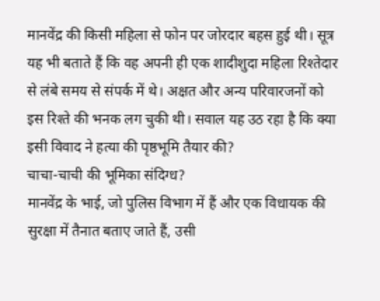मानवेंद्र की किसी महिला से फोन पर जोरदार बहस हुई थी। सूत्र यह भी बताते हैं कि वह अपनी ही एक शादीशुदा महिला रिश्तेदार से लंबे समय से संपर्क में थे। अक्षत और अन्य परिवारजनों को इस रिश्ते की भनक लग चुकी थी। सवाल यह उठ रहा है कि क्या इसी विवाद ने हत्या की पृष्ठभूमि तैयार की?
चाचा-चाची की भूमिका संदिग्ध?
मानवेंद्र के भाई, जो पुलिस विभाग में हैं और एक विधायक की सुरक्षा में तैनात बताए जाते हैं, उसी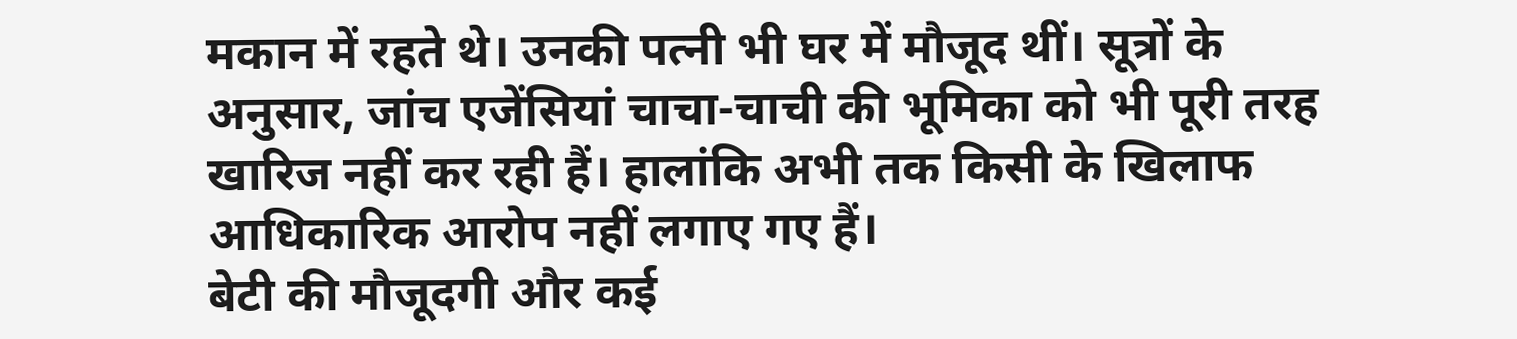मकान में रहते थे। उनकी पत्नी भी घर में मौजूद थीं। सूत्रों के अनुसार, जांच एजेंसियां चाचा-चाची की भूमिका को भी पूरी तरह खारिज नहीं कर रही हैं। हालांकि अभी तक किसी के खिलाफ आधिकारिक आरोप नहीं लगाए गए हैं।
बेटी की मौजूदगी और कई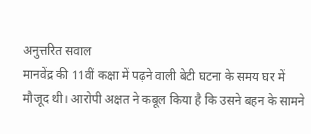अनुत्तरित सवाल
मानवेंद्र की 11वीं कक्षा में पढ़ने वाली बेटी घटना के समय घर में मौजूद थी। आरोपी अक्षत ने कबूल किया है कि उसने बहन के सामने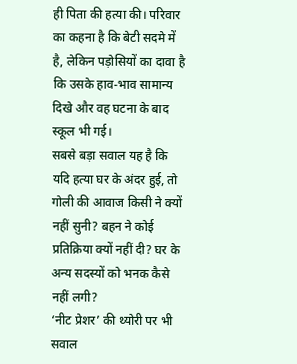ही पिता की हत्या की। परिवार का कहना है कि बेटी सदमे में है, लेकिन पड़ोसियों का दावा है कि उसके हाव-भाव सामान्य दिखे और वह घटना के बाद स्कूल भी गई।
सबसे बड़ा सवाल यह है कि यदि हत्या घर के अंदर हुई, तो गोली की आवाज किसी ने क्यों नहीं सुनी? बहन ने कोई प्रतिक्रिया क्यों नहीं दी? घर के अन्य सदस्यों को भनक कैसे नहीं लगी?
‘नीट प्रेशर’ की थ्योरी पर भी सवाल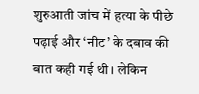शुरुआती जांच में हत्या के पीछे पढ़ाई और ‘नीट’ के दबाव की बात कही गई थी। लेकिन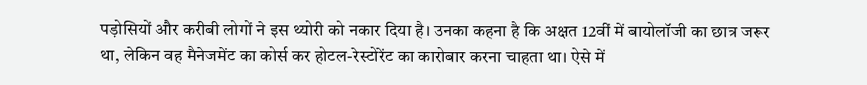पड़ोसियों और करीबी लोगों ने इस थ्योरी को नकार दिया है। उनका कहना है कि अक्षत 12वीं में बायोलॉजी का छात्र जरूर था, लेकिन वह मैनेजमेंट का कोर्स कर होटल-रेस्टोरेंट का कारोबार करना चाहता था। ऐसे में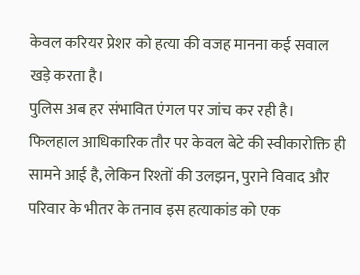केवल करियर प्रेशर को हत्या की वजह मानना कई सवाल खड़े करता है।
पुलिस अब हर संभावित एंगल पर जांच कर रही है। फिलहाल आधिकारिक तौर पर केवल बेटे की स्वीकारोक्ति ही सामने आई है, लेकिन रिश्तों की उलझन, पुराने विवाद और परिवार के भीतर के तनाव इस हत्याकांड को एक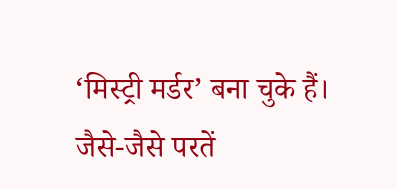‘मिस्ट्री मर्डर’ बना चुके हैं।
जैसे-जैसे परतें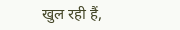खुल रही हैं,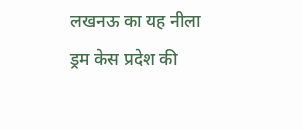लखनऊ का यह नीला ड्रम केस प्रदेश की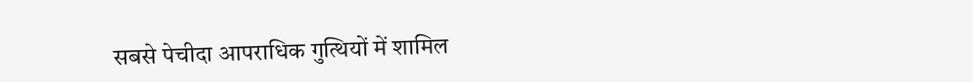सबसे पेचीदा आपराधिक गुत्थियों में शामिल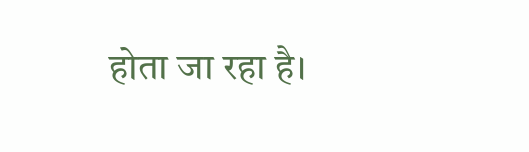होता जा रहा है।